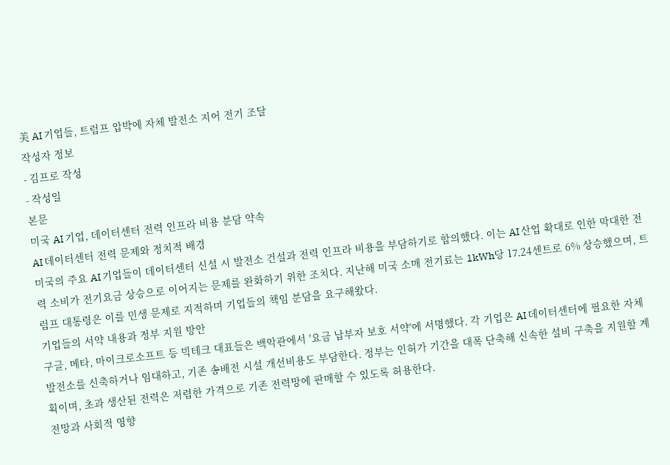美 AI 기업들, 트럼프 압박에 자체 발전소 지어 전기 조달
작성자 정보
- 김프로 작성
- 작성일
본문
미국 AI 기업, 데이터센터 전력 인프라 비용 분담 약속
AI 데이터센터 전력 문제와 정치적 배경
미국의 주요 AI 기업들이 데이터센터 신설 시 발전소 건설과 전력 인프라 비용을 부담하기로 합의했다. 이는 AI 산업 확대로 인한 막대한 전력 소비가 전기요금 상승으로 이어지는 문제를 완화하기 위한 조치다. 지난해 미국 소매 전기료는 1kWh당 17.24센트로 6% 상승했으며, 트럼프 대통령은 이를 민생 문제로 지적하며 기업들의 책임 분담을 요구해왔다.
기업들의 서약 내용과 정부 지원 방안
구글, 메타, 마이크로소프트 등 빅테크 대표들은 백악관에서 '요금 납부자 보호 서약'에 서명했다. 각 기업은 AI 데이터센터에 필요한 자체 발전소를 신축하거나 임대하고, 기존 송배전 시설 개선비용도 부담한다. 정부는 인허가 기간을 대폭 단축해 신속한 설비 구축을 지원할 계획이며, 초과 생산된 전력은 저렴한 가격으로 기존 전력망에 판매할 수 있도록 허용한다.
전망과 사회적 영향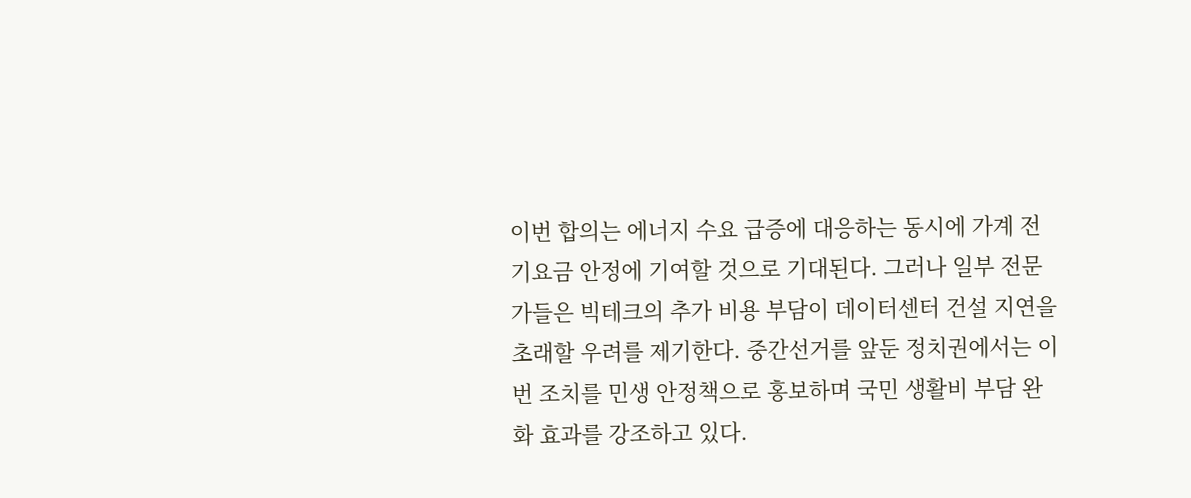이번 합의는 에너지 수요 급증에 대응하는 동시에 가계 전기요금 안정에 기여할 것으로 기대된다. 그러나 일부 전문가들은 빅테크의 추가 비용 부담이 데이터센터 건설 지연을 초래할 우려를 제기한다. 중간선거를 앞둔 정치권에서는 이번 조치를 민생 안정책으로 홍보하며 국민 생활비 부담 완화 효과를 강조하고 있다.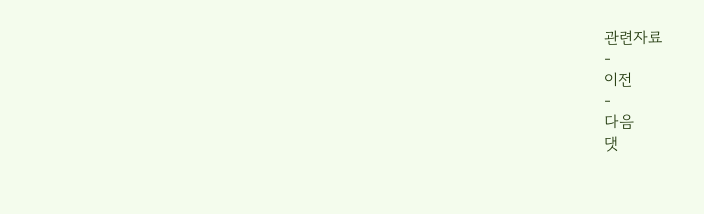관련자료
-
이전
-
다음
댓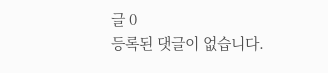글 0
등록된 댓글이 없습니다.